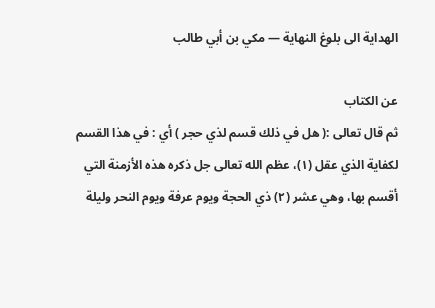الهداية الى بلوغ النهاية — مكي بن أبي طالب

عن الكتاب
ثم قال تعالى :( هل في ذلك قسم لذي حجر ) أي : في هذا القسم لكفاية الذي عقل (١)، عظم الله تعالى جل ذكره هذه الأزمنة التي أقسم بها، وهي عشر (٢) ذي الحجة ويوم عرفة ويوم النحر وليلة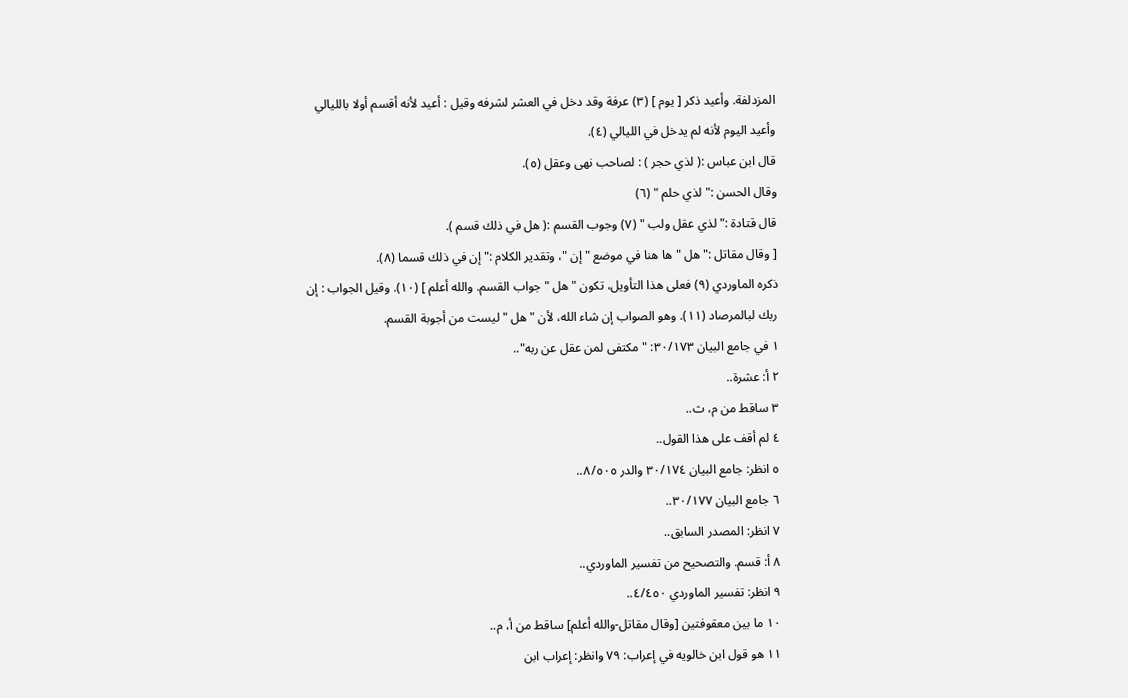المزدلفة. وأعيد ذكر [ يوم ] (٣) عرفة وقد دخل في العشر لشرفه وقيل : أعيد لأنه أقسم أولا بالليالي وأعيد اليوم لأنه لم يدخل في الليالي (٤).
قال ابن عباس :( لذي حجر ) : لصاحب نهى وعقل (٥).
وقال الحسن :" لذي حلم " (٦)
قال قتادة :" لذي عقل ولب " (٧) وجوب القسم :( هل في ذلك قسم ).
[ وقال مقاتل :" هل " ها هنا في موضع " إن "، وتقدير الكلام :" إن في ذلك قسما (٨).
ذكره الماوردي (٩) فعلى هذا التأويل، تكون " هل " جواب القسم. والله أعلم ] (١٠). وقيل الجواب : إن ربك لبالمرصاد (١١). وهو الصواب إن شاء الله، لأن " هل " ليست من أجوبة القسم.
١ في جامع البيان ٣٠/١٧٣: "مكتفى لمن عقل عن ربه"..
٢ أ: عشرة..
٣ ساقط من م، ث..
٤ لم أقف على هذا القول..
٥ انظر: جامع البيان ٣٠/١٧٤ والدر ٨/٥٠٥..
٦ جامع البيان ٣٠/١٧٧..
٧ انظر: المصدر السابق..
٨ أ: قسم. والتصحيح من تفسير الماوردي..
٩ انظر: تفسير الماوردي ٤/٤٥٠..
١٠ ما بين معقوفتين [وقال مقاتل-والله أعلم] ساقط من أ، م..
١١ هو قول ابن خالويه في إعراب: ٧٩ وانظر: إعراب ابن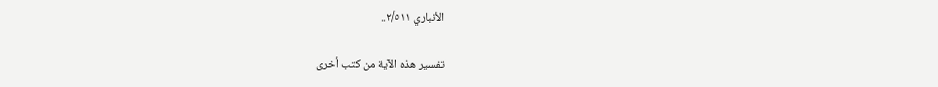الأنباري ٢/٥١١..

تفسير هذه الآية من كتب أخرى